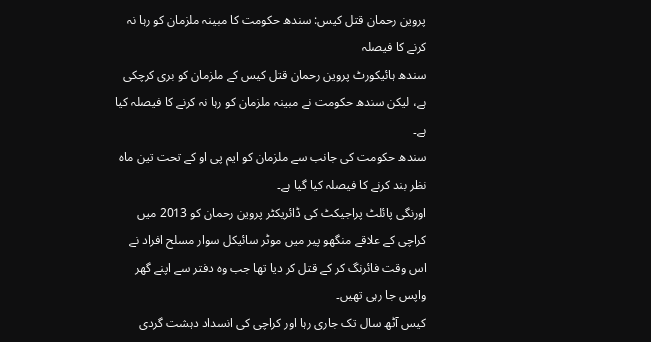پروین رحمان قتل کیس: سندھ حکومت کا مبینہ ملزمان کو رہا نہ کرنے کا فیصلہ
سندھ ہائیکورٹ پروین رحمان قتل کیس کے ملزمان کو بری کرچکی ہے، لیکن سندھ حکومت نے مبینہ ملزمان کو رہا نہ کرنے کا فیصلہ کیا ہے۔
سندھ حکومت کی جانب سے ملزمان کو ایم پی او کے تحت تین ماہ نظر بند کرنے کا فیصلہ کیا گیا ہے۔
اورنگی پائلٹ پراجیکٹ کی ڈائریکٹر پروین رحمان کو 2013 میں کراچی کے علاقے منگھو پیر میں موٹر سائیکل سوار مسلح افراد نے اس وقت فائرنگ کر کے قتل کر دیا تھا جب وہ دفتر سے اپنے گھر واپس جا رہی تھیں۔
کیس آٹھ سال تک جاری رہا اور کراچی کی انسداد دہشت گردی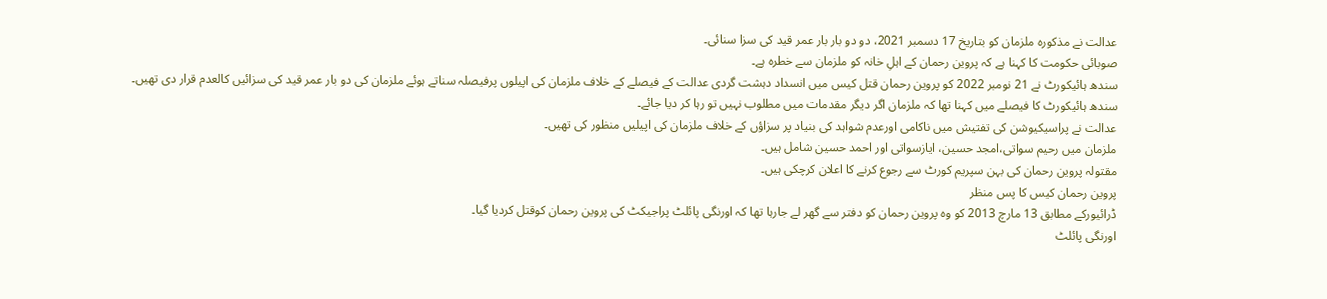عدالت نے مذکورہ ملزمان کو بتاریخ 17 دسمبر 2021، دو دو بار بار عمر قید کی سزا سنائی۔
صوبائی حکومت کا کہنا ہے کہ پروین رحمان کے اہلِ خانہ کو ملزمان سے خطرہ ہے۔
سندھ ہائیکورٹ نے 21 نومبر 2022 کو پروین رحمان قتل کیس میں انسداد دہشت گردی عدالت کے فیصلے کے خلاف ملزمان کی اپیلوں پرفیصلہ سناتے ہوئے ملزمان کی دو بار عمر قید کی سزائیں کالعدم قرار دی تھیں۔
سندھ ہائیکورٹ کا فیصلے میں کہنا تھا کہ ملزمان اگر دیگر مقدمات میں مطلوب نہیں تو رہا کر دیا جائے۔
عدالت نے پراسیکیوشن کی تفتیش میں ناکامی اورعدم شواہد کی بنیاد پر سزاؤں کے خلاف ملزمان کی اپیلیں منظور کی تھیں۔
ملزمان میں رحیم سواتی،امجد حسین، ایازسواتی اور احمد حسین شامل ہیں۔
مقتولہ پروین رحمان کی بہن سپریم کورٹ سے رجوع کرنے کا اعلان کرچکی ہیں۔
پروین رحمان کیس کا پس منظر
ڈرائیورکے مطابق 13 مارچ 2013 کو وہ پروین رحمان کو دفتر سے گھر لے جارہا تھا کہ اورنگی پائلٹ پراجیکٹ کی پروین رحمان کوقتل کردیا گیا۔
اورنگی پائلٹ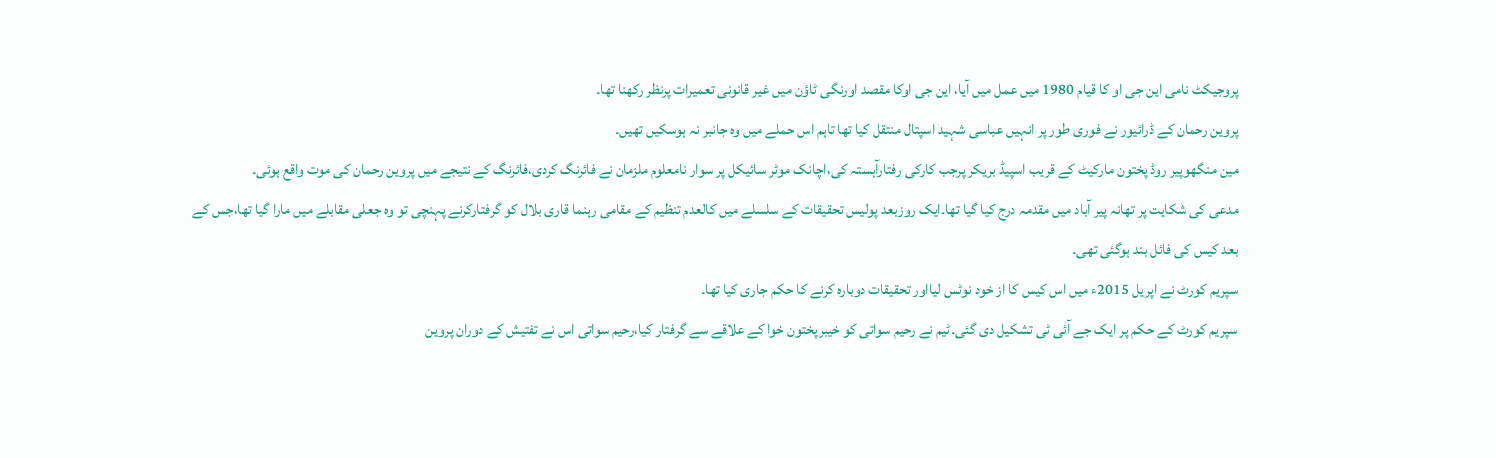پروجیکٹ نامی این جی او کا قیام 1980 میں عمل میں آیا، این جی اوکا مقصد اورنگی ٹاؤن میں غیر قانونی تعمیرات پرنظر رکھنا تھا۔
پروین رحمان کے ڈرائیور نے فوری طور پر انہیں عباسی شہید اسپتال منتقل کیا تھا تاہم اس حملے میں وہ جانبر نہ ہوسکیں تھیں۔
مین منگھوپیر روڈ پختون مارکیٹ کے قریب اسپیڈ بریکر پرجب کارکی رفتارآہستہ کی،اچانک موٹر سائیکل پر سوار نامعلوم ملزمان نے فائرنگ کردی،فائرنگ کے نتیجے میں پروین رحمان کی موت واقع ہوئی۔
مدعی کی شکایت پر تھانہ پیر آباد میں مقدمہ درج کیا گیا تھا۔ایک روزبعد پولیس تحقیقات کے سلسلے میں کالعدم تنظیم کے مقامی رہنما قاری بلال کو گرفتارکرنے پہنچی تو وہ جعلی مقابلے میں مارا گیا تھا،جس کے بعد کیس کی فائل بند ہوگئی تھی۔
سپریم کورٹ نے اپریل 2015ء میں اس کیس کا از خود نوٹس لیااور تحقیقات دوبارہ کرنے کا حکم جاری کیا تھا۔
سپریم کورٹ کے حکم پر ایک جے آئی ٹی تشکیل دی گئی۔ٹیم نے رحیم سواتی کو خیبرپختون خوا کے علاقے سے گرفتار کیا،رحیم سواتی اس نے تفتیش کے دوران پروین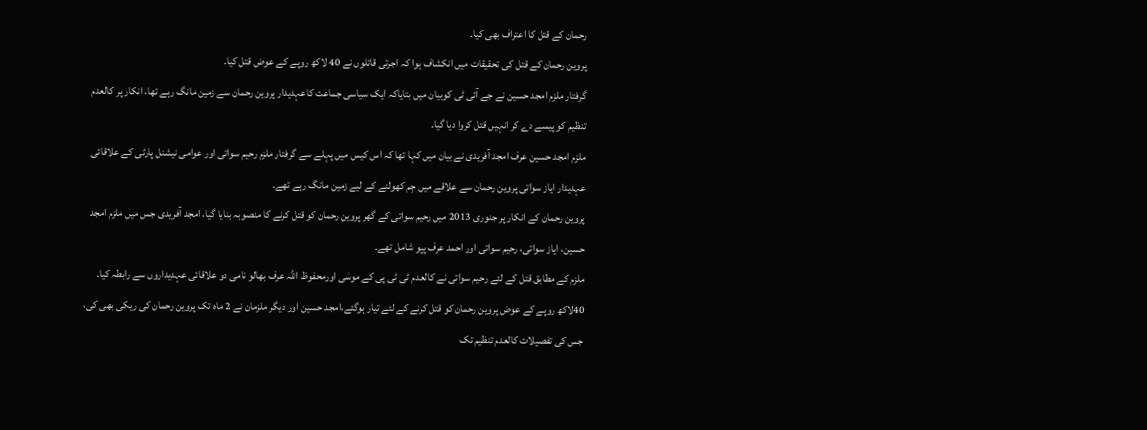رحمان کے قتل کا اعتراف بھی کیا۔
پروین رحمان کے قتل کی تحقیقات میں انکشاف ہوا کہ اجرتی قاتلوں نے 40 لاکھ روپے کے عوض قتل کیا۔
گرفتار ملزم امجد حسین نے جے آئی ٹی کوبیان میں بتایاکہ ایک سیاسی جماعت کاعہدیدار پروین رحمان سے زمین مانگ رہے تھا، انکار پر کالعدم تنظیم کو پیسے دے کر انہیں قتل کروا دیا گیا۔
ملزم امجد حسین عرف امجد آفریدی نے بیان میں کہا تھا کہ اس کیس میں پہلے سے گرفتار ملزم رحیم سواتی اور عوامی نیشنل پارٹی کے علاقائی عہدیدار ایاز سواتی پروین رحمان سے علاقے میں جِم کھولنے کے لیے زمین مانگ رہے تھے۔
پروین رحمان کے انکار پر جنوری 2013 میں رحیم سواتی کے گھر پروین رحمان کو قتل کرنے کا منصوبہ بنایا گیا، امجد آفریدی جس میں ملزم امجد حسین، ایاز سواتی، رحیم سواتی اور احمد عرف پپو شامل تھے۔
ملزم کے مطابق قتل کے لئے رحیم سواتی نے کالعدم ٹی ٹی پی کے موسٰی اورمحفوظ اللہ عرف بھالو نامی دو علاقائی عہدیداروں سے رابطہ کیا۔
40لاکھ روپے کے عوض پروین رحمان کو قتل کرنے کے لئے تیار ہوگئے،امجد حسین اور دیگر ملزمان نے 2 ماہ تک پروین رحمان کی ریکی بھی کی، جس کی تفصیلات کالعدم تنظیم تک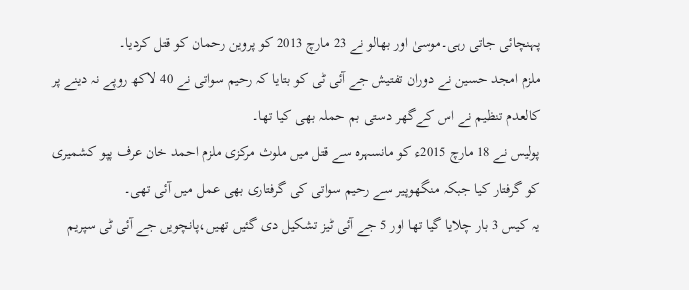پہنچائی جاتی رہی۔موسیٰ اور بھالو نے 23 مارچ 2013 کو پروین رحمان کو قتل کردیا۔
ملزم امجد حسین نے دوران تفتیش جے آئی ٹی کو بتایا کہ رحیم سواتی نے 40 لاکھ روپے نہ دینے پر کالعدم تنظیم نے اس کےگھر دستی بم حملہ بھی کیا تھا۔
پولیس نے 18 مارچ 2015ء کو مانسہرہ سے قتل میں ملوث مرکزی ملزم احمد خان عرف پپو کشمیری کو گرفتار کیا جبکہ منگھوپیر سے رحیم سواتی کی گرفتاری بھی عمل میں آئی تھی۔
یہ کیس 3 بار چلایا گیا تھا اور 5 جے آئی ٹیز تشکیل دی گئیں تھیں،پانچویں جے آئی ٹی سپریم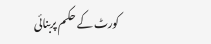کورٹ کے حکم پربنائی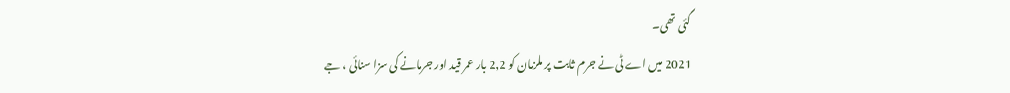گئی تھی۔
2021 میں اے ٹی نے جرم ثابت پر ملزمان کو 2,2 بار عمر قید اور جرمانے کی سزا سنائی ، جے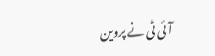آئی ٹی نے پروین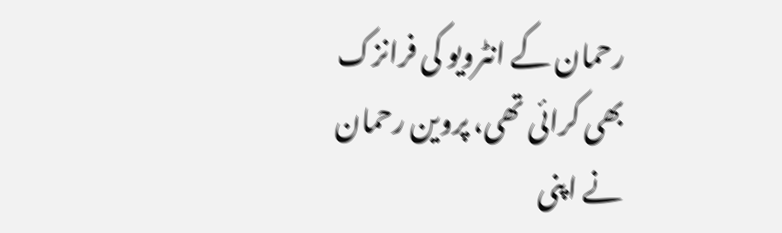رحمان کے انٹرویو کی فرانزک بھی کرائی تھی، پروین رحمان نے اپنی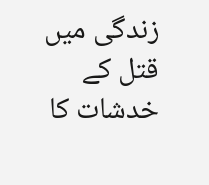زندگی میں قتل کے خدشات کا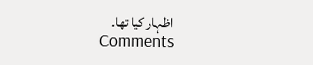اظہار کیا تھا۔
Comments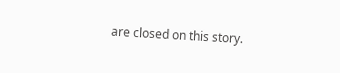are closed on this story.